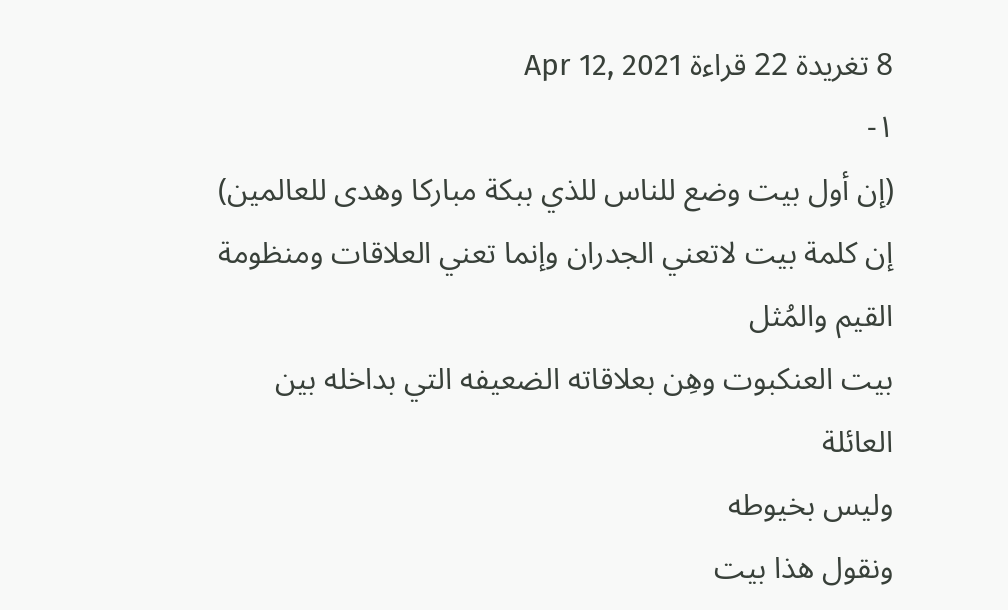8 تغريدة 22 قراءة Apr 12, 2021
١-
(إن أول بيت وضع للناس للذي ببكة مباركا وهدى للعالمين)
إن كلمة بيت لاتعني الجدران وإنما تعني العلاقات ومنظومة القيم والمُثل
بيت العنكبوت وهِن بعلاقاته الضعيفه التي بداخله بين العائلة
وليس بخيوطه
ونقول هذا بيت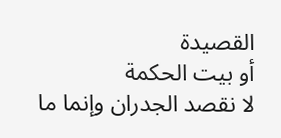القصيدة
أو بيت الحكمة
لا نقصد الجدران وإنما ما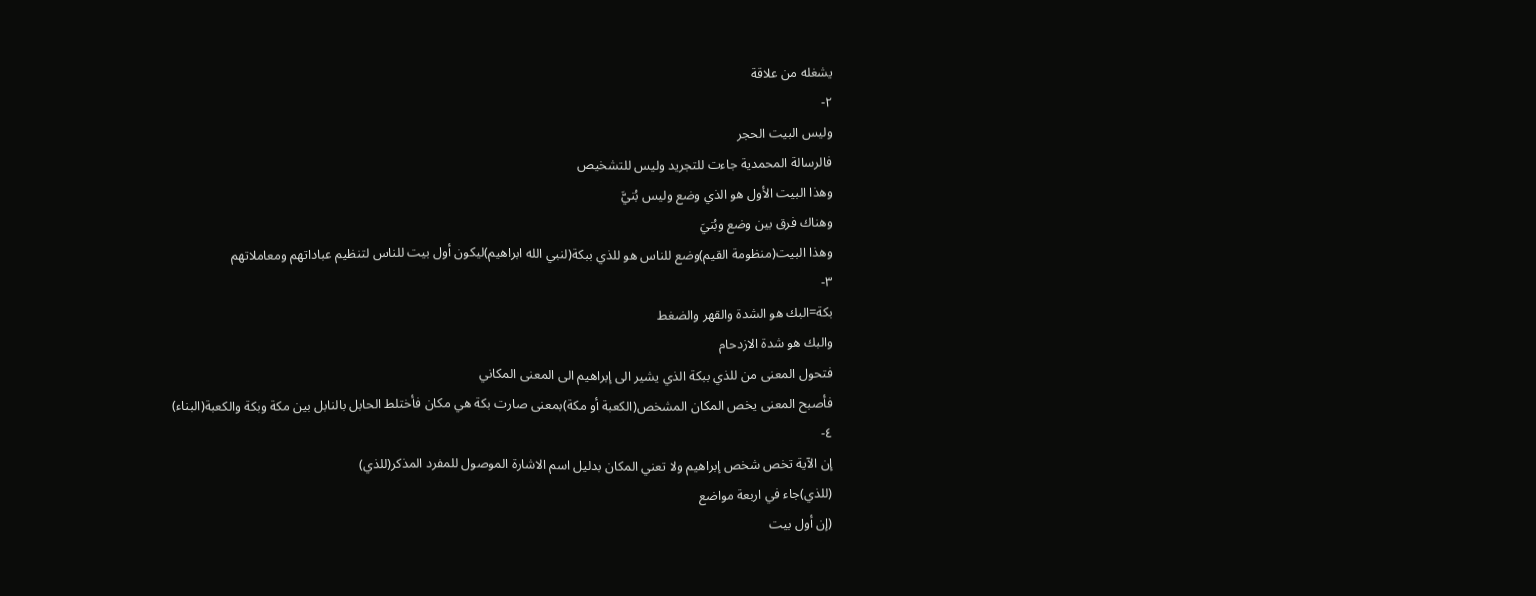يشغله من علاقة
٢-
وليس البيت الحجر
فالرسالة المحمدية جاءت للتجريد وليس للتشخيص
وهذا البيت الأول هو الذي وضع وليس بُنيَّ
وهناك فرق بين وضع وبُنيَ
وهذا البيت(منظومة القيم)وضع للناس هو للذي ببكة(لنبي الله ابراهيم)ليكون أول بيت للناس لتنظيم عباداتهم ومعاملاتهم
٣-
بكة=البك هو الشدة والقهر والضغط
والبك هو شدة الازدحام
فتحول المعنى من للذي ببكة الذي يشير الى إبراهيم الى المعنى المكاني
فأصبح المعنى يخص المكان المشخص(الكعبة أو مكة)بمعنى صارت بكة هي مكان فأختلط الحابل بالنابل بين مكة وبكة والكعبة(البناء)
٤-
إن الآية تخص شخص إبراهيم ولا تعني المكان بدليل اسم الاشارة الموصول للمفرد المذكر(للذي)
(للذي)جاء في اربعة مواضع
(إن أول بيت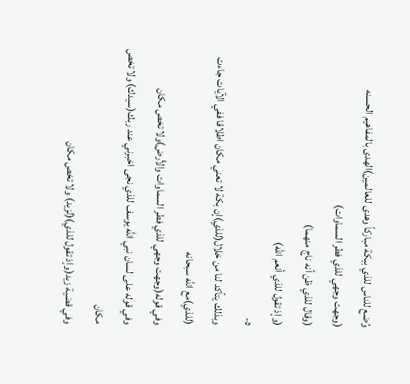وُضع للناس للذي ببكة مباركاً وهدى للعالمين)الهدى بالمفاهيم الحسنه
(وجهت وجهي للذي فطر السماوات)
(وقال للذي ظن أنه ناج منهما)
(وإذ تقول للذي أنعم الله)
٥-
وبذلك يتأكد لنا من خلال(للذي)إن بكة لا تعني مكان اطلاقا ففي الآيات جاءت (للذي)مع الله سبحانه
وفي قوله(وجهت وجهي للذي فطر السماوات والأرض)ولا تخص مكان
وفي قوله على لسان نبي الله يوسف للذي نجى اخبرني عند ربك(سيدك) ولا تخص مكان
وفي قضية زيد(وإذ تقول للذي)(لزيد) ولا تخص مكان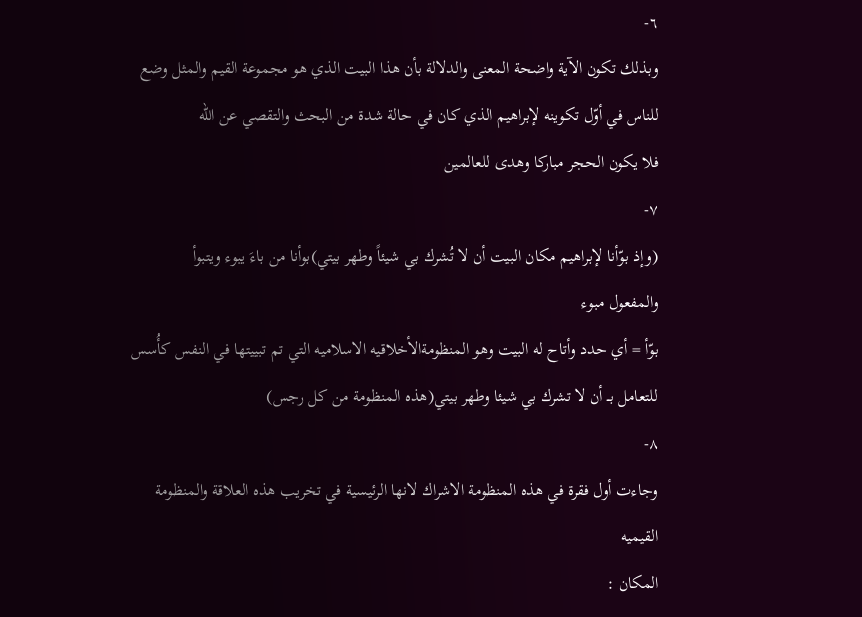٦-
وبذلك تكون الآية واضحة المعنى والدلالة بأن هذا البيت الذي هو مجموعة القيم والمثل وضع للناس في أوّل تكوينه لإبراهيم الذي كان في حالة شدة من البحث والتقصي عن الله
فلا يكون الحجر مباركا وهدى للعالمين
٧-
(وإذ بوّأنا لإبراهيم مكان البيت أن لا تُشرك بي شيئاً وطهر بيتي)بوأنا من باءَ يبوء ويتبوأ
والمفعول مبوء
بوّأ = أي حدد وأتاح له البيت وهو المنظومةالأخلاقيه الاسلاميه التي تم تبييتها في النفس كأُسس للتعامل بــ أن لا تشرك بي شيئا وطهر بيتي(هذه المنظومة من كل رجس)
٨-
وجاءت أول فقرة في هذه المنظومة الاشراك لانها الرئيسية في تخريب هذه العلاقة والمنظومة القيميه
المكان :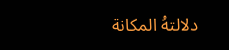دلالتهُ المكانة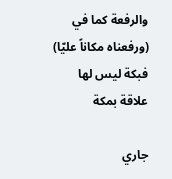والرفعة كما في (ورفعناه مكاناً عليّا)
فبكة ليس لها علاقة بمكة

جاري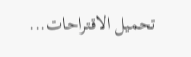تحميل الاقتراحات...